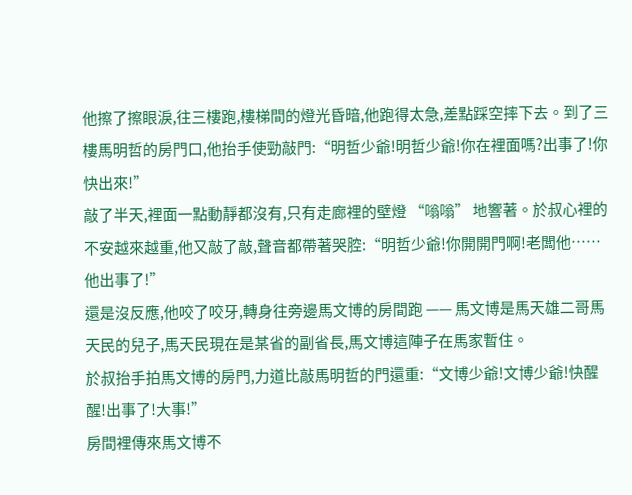他擦了擦眼淚,往三樓跑,樓梯間的燈光昏暗,他跑得太急,差點踩空摔下去。到了三樓馬明哲的房門口,他抬手使勁敲門:“明哲少爺!明哲少爺!你在裡面嗎?出事了!你快出來!”
敲了半天,裡面一點動靜都沒有,只有走廊裡的壁燈 “嗡嗡” 地響著。於叔心裡的不安越來越重,他又敲了敲,聲音都帶著哭腔:“明哲少爺!你開開門啊!老闆他…… 他出事了!”
還是沒反應,他咬了咬牙,轉身往旁邊馬文博的房間跑 —— 馬文博是馬天雄二哥馬天民的兒子,馬天民現在是某省的副省長,馬文博這陣子在馬家暫住。
於叔抬手拍馬文博的房門,力道比敲馬明哲的門還重:“文博少爺!文博少爺!快醒醒!出事了!大事!”
房間裡傳來馬文博不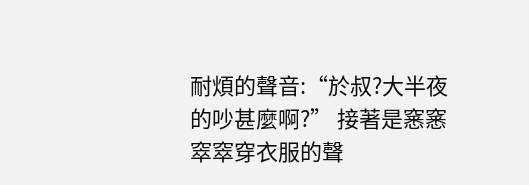耐煩的聲音:“於叔?大半夜的吵甚麼啊?” 接著是窸窸窣窣穿衣服的聲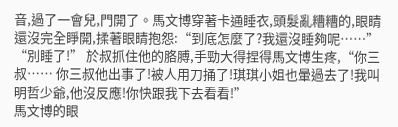音,過了一會兒,門開了。馬文博穿著卡通睡衣,頭髮亂糟糟的,眼睛還沒完全睜開,揉著眼睛抱怨:“到底怎麼了?我還沒睡夠呢……”
“別睡了!” 於叔抓住他的胳膊,手勁大得捏得馬文博生疼,“你三叔…… 你三叔他出事了!被人用刀捅了!琪琪小姐也暈過去了!我叫明哲少爺,他沒反應!你快跟我下去看看!”
馬文博的眼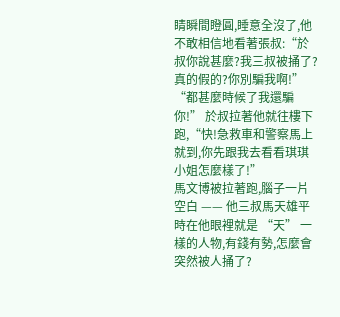睛瞬間瞪圓,睡意全沒了,他不敢相信地看著張叔:“於叔你說甚麼?我三叔被捅了?真的假的?你別騙我啊!”
“都甚麼時候了我還騙你!” 於叔拉著他就往樓下跑,“快!急救車和警察馬上就到,你先跟我去看看琪琪小姐怎麼樣了!”
馬文博被拉著跑,腦子一片空白 —— 他三叔馬天雄平時在他眼裡就是 “天” 一樣的人物,有錢有勢,怎麼會突然被人捅了?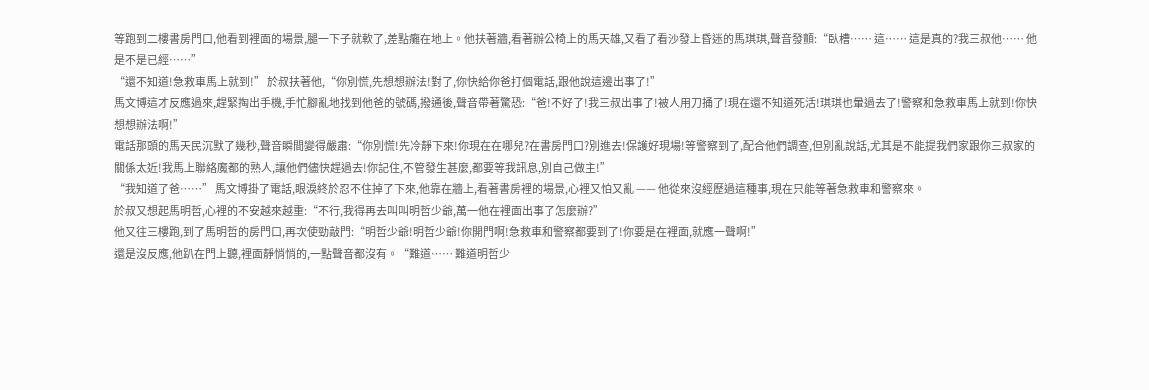等跑到二樓書房門口,他看到裡面的場景,腿一下子就軟了,差點癱在地上。他扶著牆,看著辦公椅上的馬天雄,又看了看沙發上昏迷的馬琪琪,聲音發顫:“臥槽…… 這…… 這是真的?我三叔他…… 他是不是已經……”
“還不知道!急救車馬上就到!” 於叔扶著他,“你別慌,先想想辦法!對了,你快給你爸打個電話,跟他說這邊出事了!”
馬文博這才反應過來,趕緊掏出手機,手忙腳亂地找到他爸的號碼,撥通後,聲音帶著驚恐:“爸!不好了!我三叔出事了!被人用刀捅了!現在還不知道死活!琪琪也暈過去了!警察和急救車馬上就到!你快想想辦法啊!”
電話那頭的馬天民沉默了幾秒,聲音瞬間變得嚴肅:“你別慌!先冷靜下來!你現在在哪兒?在書房門口?別進去!保護好現場!等警察到了,配合他們調查,但別亂說話,尤其是不能提我們家跟你三叔家的關係太近!我馬上聯絡魔都的熟人,讓他們儘快趕過去!你記住,不管發生甚麼,都要等我訊息,別自己做主!”
“我知道了爸……” 馬文博掛了電話,眼淚終於忍不住掉了下來,他靠在牆上,看著書房裡的場景,心裡又怕又亂 —— 他從來沒經歷過這種事,現在只能等著急救車和警察來。
於叔又想起馬明哲,心裡的不安越來越重:“不行,我得再去叫叫明哲少爺,萬一他在裡面出事了怎麼辦?”
他又往三樓跑,到了馬明哲的房門口,再次使勁敲門:“明哲少爺!明哲少爺!你開門啊!急救車和警察都要到了!你要是在裡面,就應一聲啊!”
還是沒反應,他趴在門上聽,裡面靜悄悄的,一點聲音都沒有。“難道…… 難道明哲少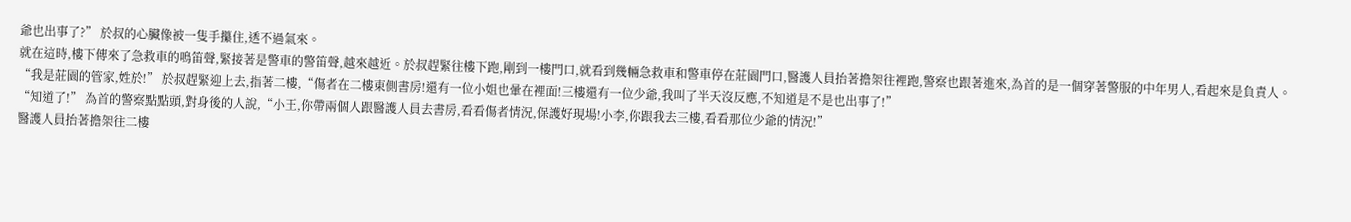爺也出事了?” 於叔的心臟像被一隻手攥住,透不過氣來。
就在這時,樓下傳來了急救車的鳴笛聲,緊接著是警車的警笛聲,越來越近。於叔趕緊往樓下跑,剛到一樓門口,就看到幾輛急救車和警車停在莊園門口,醫護人員抬著擔架往裡跑,警察也跟著進來,為首的是一個穿著警服的中年男人,看起來是負責人。
“我是莊園的管家,姓於!” 於叔趕緊迎上去,指著二樓,“傷者在二樓東側書房!還有一位小姐也暈在裡面!三樓還有一位少爺,我叫了半天沒反應,不知道是不是也出事了!”
“知道了!” 為首的警察點點頭,對身後的人說,“小王,你帶兩個人跟醫護人員去書房,看看傷者情況,保護好現場!小李,你跟我去三樓,看看那位少爺的情況!”
醫護人員抬著擔架往二樓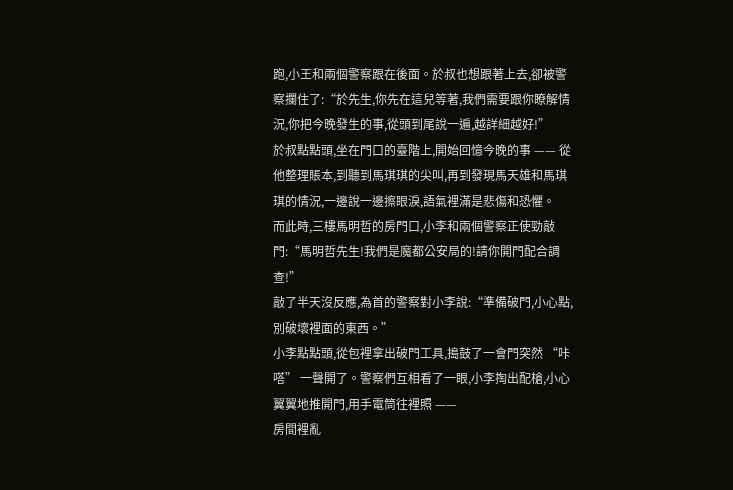跑,小王和兩個警察跟在後面。於叔也想跟著上去,卻被警察攔住了:“於先生,你先在這兒等著,我們需要跟你瞭解情況,你把今晚發生的事,從頭到尾說一遍,越詳細越好!”
於叔點點頭,坐在門口的臺階上,開始回憶今晚的事 —— 從他整理賬本,到聽到馬琪琪的尖叫,再到發現馬天雄和馬琪琪的情況,一邊說一邊擦眼淚,語氣裡滿是悲傷和恐懼。
而此時,三樓馬明哲的房門口,小李和兩個警察正使勁敲門:“馬明哲先生!我們是魔都公安局的!請你開門配合調查!”
敲了半天沒反應,為首的警察對小李說:“準備破門,小心點,別破壞裡面的東西。”
小李點點頭,從包裡拿出破門工具,搗鼓了一會門突然 “咔嗒” 一聲開了。警察們互相看了一眼,小李掏出配槍,小心翼翼地推開門,用手電筒往裡照 ——
房間裡亂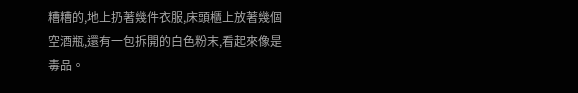糟糟的,地上扔著幾件衣服,床頭櫃上放著幾個空酒瓶,還有一包拆開的白色粉末,看起來像是毒品。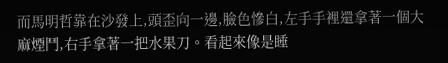而馬明哲靠在沙發上,頭歪向一邊,臉色慘白,左手手裡還拿著一個大麻煙鬥,右手拿著一把水果刀。看起來像是睡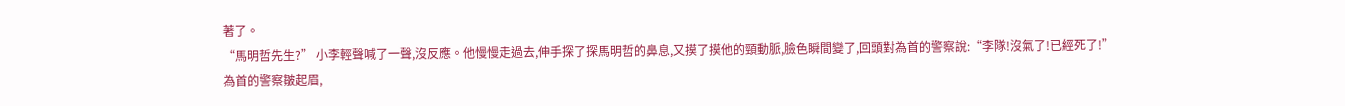著了。
“馬明哲先生?” 小李輕聲喊了一聲,沒反應。他慢慢走過去,伸手探了探馬明哲的鼻息,又摸了摸他的頸動脈,臉色瞬間變了,回頭對為首的警察說:“李隊!沒氣了!已經死了!”
為首的警察皺起眉,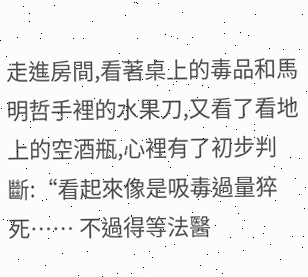走進房間,看著桌上的毒品和馬明哲手裡的水果刀,又看了看地上的空酒瓶,心裡有了初步判斷:“看起來像是吸毒過量猝死…… 不過得等法醫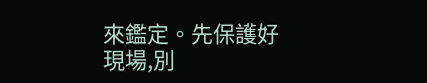來鑑定。先保護好現場,別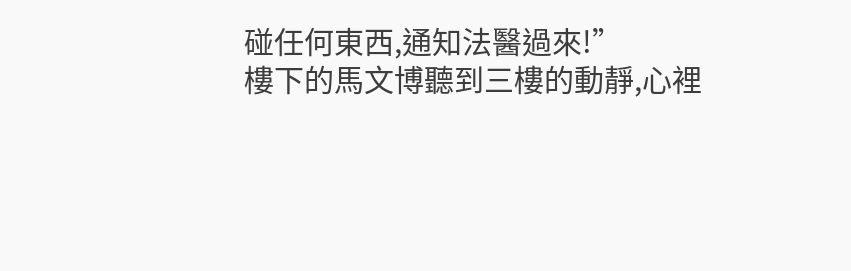碰任何東西,通知法醫過來!”
樓下的馬文博聽到三樓的動靜,心裡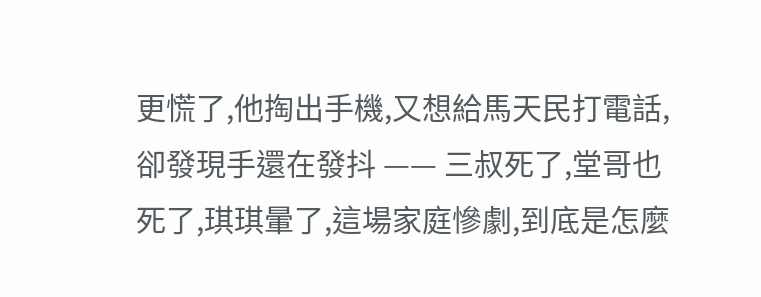更慌了,他掏出手機,又想給馬天民打電話,卻發現手還在發抖 —— 三叔死了,堂哥也死了,琪琪暈了,這場家庭慘劇,到底是怎麼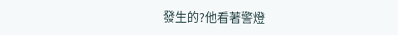發生的?他看著警燈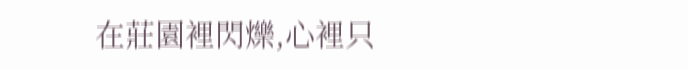在莊園裡閃爍,心裡只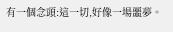有一個念頭:這一切,好像一場噩夢。